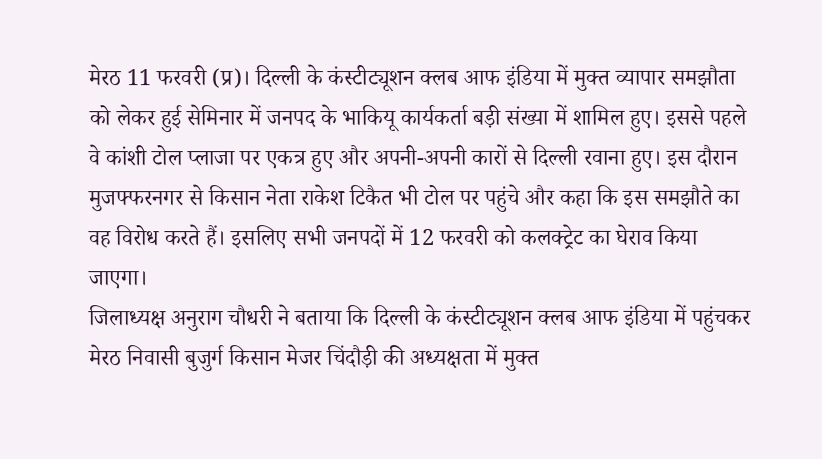मेरठ 11 फरवरी (प्र)। दिल्ली के कंस्टीट्यूशन क्लब आफ इंडिया में मुक्त व्यापार समझौता को लेकर हुई सेमिनार में जनपद के भाकियू कार्यकर्ता बड़ी संख्या में शामिल हुए। इससे पहले वे कांशी टोल प्लाजा पर एकत्र हुए और अपनी-अपनी कारों से दिल्ली रवाना हुए। इस दौरान मुजफ्फरनगर से किसान नेता राकेश टिकैत भी टोल पर पहुंचे और कहा कि इस समझौते का वह विरोध करते हैं। इसलिए सभी जनपदों में 12 फरवरी को कलक्ट्रेट का घेराव किया जाएगा।
जिलाध्यक्ष अनुराग चौधरी ने बताया कि दिल्ली के कंस्टीट्यूशन क्लब आफ इंडिया में पहुंचकर मेरठ निवासी बुजुर्ग किसान मेजर चिंदौड़ी की अध्यक्षता में मुक्त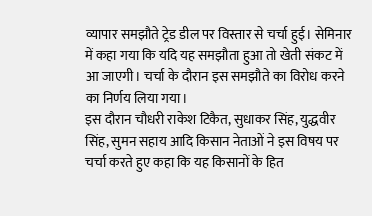व्यापार समझौते ट्रेड डील पर विस्तार से चर्चा हुई। सेमिनार में कहा गया कि यदि यह समझौता हुआ तो खेती संकट में आ जाएगी। चर्चा के दौरान इस समझौते का विरोध करने का निर्णय लिया गया।
इस दौरान चौधरी राकेश टिकैत, सुधाकर सिंह, युद्धवीर सिंह, सुमन सहाय आदि किसान नेताओं ने इस विषय पर चर्चा करते हुए कहा कि यह किसानों के हित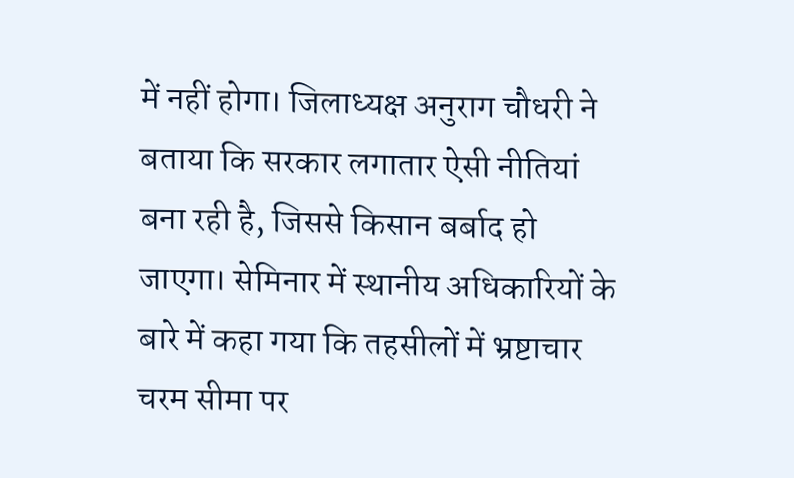में नहीं होगा। जिलाध्यक्ष अनुराग चौधरी ने बताया कि सरकार लगातार ऐसी नीतियां बना रही है, जिससे किसान बर्बाद हो जाएगा। सेमिनार में स्थानीय अधिकारियों के बारे में कहा गया कि तहसीलों में भ्रष्टाचार चरम सीमा पर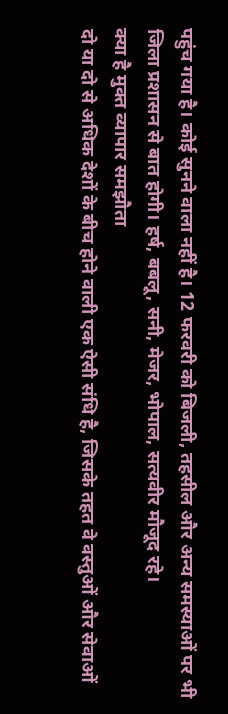पहुंच गया है। कोई सुनने वाला नहीं है। 12 फरवरी को बिजली, तहसील और अन्य समस्याओं पर भी जिला प्रशासन से बात होगी। हर्ष, बबलू, सनी, मेजर, भोपाल, सत्यवीर मौजूद रहे।
क्या है मुक्त व्यापार समझौता
दो या दो से अधिक देशों के बीच होने वाली एक ऐसी संधि है, जिसके तहत वे वस्तुओं और सेवाओं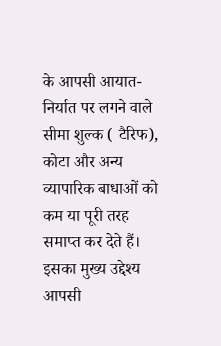के आपसी आयात-निर्यात पर लगने वाले सीमा शुल्क ( टैरिफ), कोटा और अन्य व्यापारिक बाधाओं को कम या पूरी तरह समाप्त कर देते हैं। इसका मुख्य उद्देश्य आपसी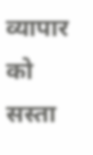व्यापार को सस्ता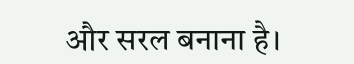और सरल बनाना है।